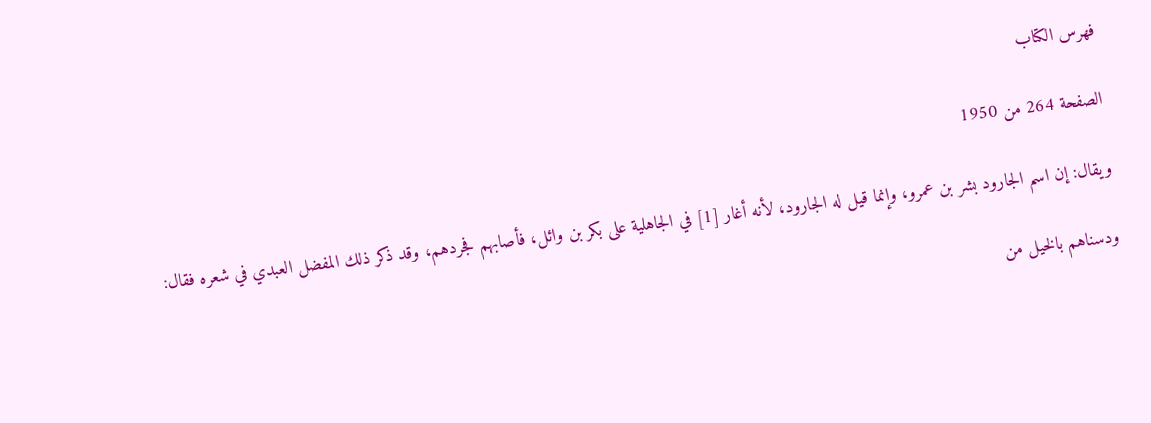فهرس الكتاب

الصفحة 264 من 1950

ويقال: إن اسم الجارود بشر بن عمرو، وإنما قيل له الجارود، لأنه أغار [1] في الجاهلية على بكر بن وائل، فأصابهم فجردهم، وقد ذكر ذلك المفضل العبدي في شعره فقال:

ودسناهم بالخيل من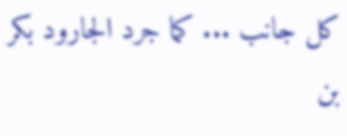كل جانب ... كما جرد الجارود بكر بن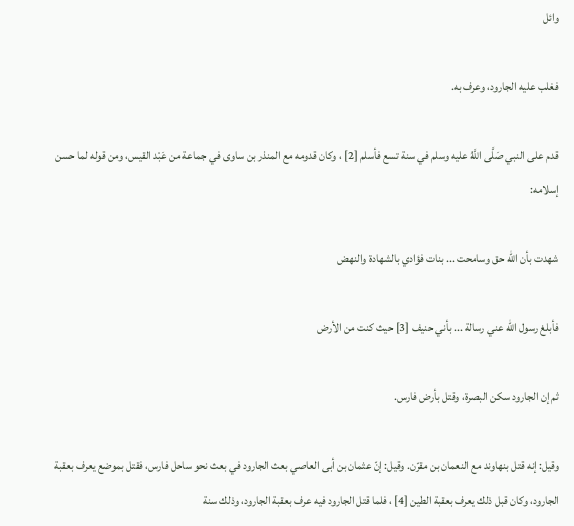وائل

فغلب عليه الجارود، وعرف به.

قدم على النبي صَلَّى اللَّهُ عليه وسلم في سنة تسع فأسلم [2] ، وكان قدومه مع المنذر بن ساوى في جماعة من عَبْد القيس، ومن قوله لما حسن إسلامه:

شهدت بأن الله حق وسامحت ... بنات فؤادي بالشهادة والنهض

فأبلغ رسول الله عني رسالة ... بأني حنيف [3] حيث كنت من الأرض

ثم إن الجارود سكن البصرة، وقتل بأرض فارس.

وقيل: إنه قتل بنهاوند مع النعمان بن مقرّن. وقيل: إنّ عثمان بن أبى العاصي بعث الجارود في بعث نحو ساحل فارس، فقتل بموضع يعرف بعقبة الجارود، وكان قبل ذلك يعرف بعقبة الطين [4] ، فلما قتل الجارود فيه عرف بعقبة الجارود، وذلك سنة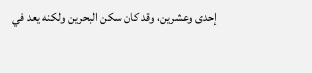إحدى وعشرين، وقد كان سكن البحرين ولكنه يعد في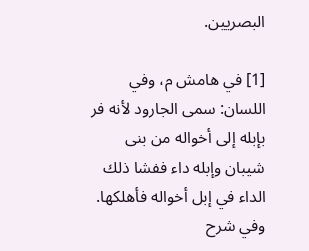البصريين.

[1] في هامش م، وفي اللسان: سمى الجارود لأنه فر بإبله إلى أخواله من بنى شيبان وإبله داء ففشا ذلك الداء في إبل أخواله فأهلكها. وفي شرح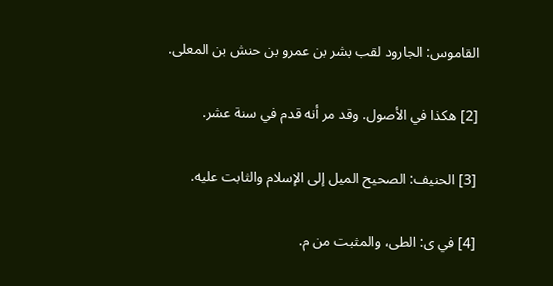القاموس: الجارود لقب بشر بن عمرو بن حنش بن المعلى.

[2] هكذا في الأصول. وقد مر أنه قدم في سنة عشر.

[3] الحنيف: الصحيح الميل إلى الإسلام والثابت عليه.

[4] في ى: الطى، والمثبت من م.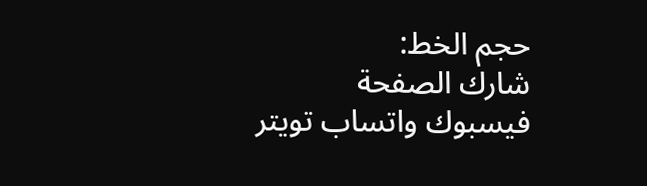حجم الخط:
شارك الصفحة
فيسبوك واتساب تويتر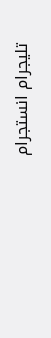تليجرام انستجرام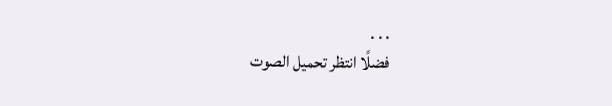. . .
فضلًا انتظر تحميل الصوت